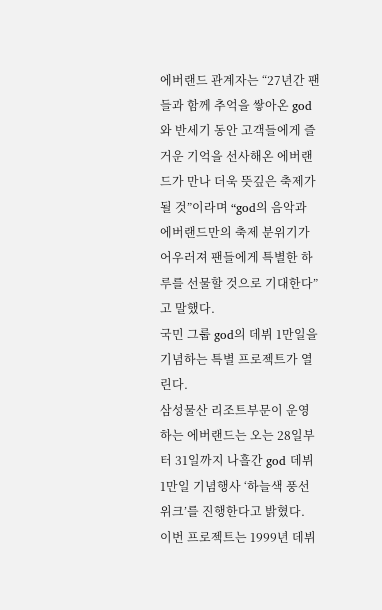에버랜드 관계자는 “27년간 팬들과 함께 추억을 쌓아온 god와 반세기 동안 고객들에게 즐거운 기억을 선사해온 에버랜드가 만나 더욱 뜻깊은 축제가 될 것”이라며 “god의 음악과 에버랜드만의 축제 분위기가 어우러져 팬들에게 특별한 하루를 선물할 것으로 기대한다”고 말했다.
국민 그룹 god의 데뷔 1만일을 기념하는 특별 프로젝트가 열린다.
삼성물산 리조트부문이 운영하는 에버랜드는 오는 28일부터 31일까지 나흘간 god 데뷔 1만일 기념행사 ‘하늘색 풍선 위크’를 진행한다고 밝혔다.
이번 프로젝트는 1999년 데뷔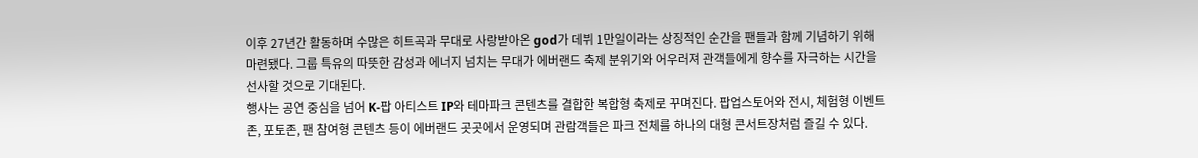이후 27년간 활동하며 수많은 히트곡과 무대로 사랑받아온 god가 데뷔 1만일이라는 상징적인 순간을 팬들과 함께 기념하기 위해 마련됐다. 그룹 특유의 따뜻한 감성과 에너지 넘치는 무대가 에버랜드 축제 분위기와 어우러져 관객들에게 향수를 자극하는 시간을 선사할 것으로 기대된다.
행사는 공연 중심을 넘어 K-팝 아티스트 IP와 테마파크 콘텐츠를 결합한 복합형 축제로 꾸며진다. 팝업스토어와 전시, 체험형 이벤트존, 포토존, 팬 참여형 콘텐츠 등이 에버랜드 곳곳에서 운영되며 관람객들은 파크 전체를 하나의 대형 콘서트장처럼 즐길 수 있다.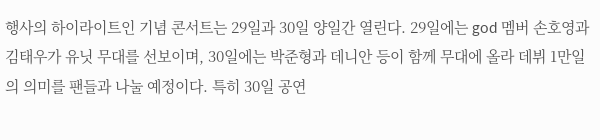행사의 하이라이트인 기념 콘서트는 29일과 30일 양일간 열린다. 29일에는 god 멤버 손호영과 김태우가 유닛 무대를 선보이며, 30일에는 박준형과 데니안 등이 함께 무대에 올라 데뷔 1만일의 의미를 팬들과 나눌 예정이다. 특히 30일 공연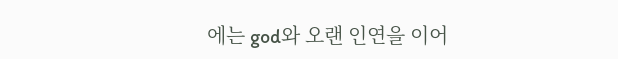에는 god와 오랜 인연을 이어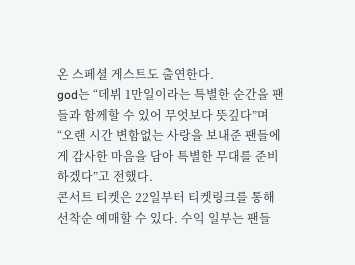온 스페셜 게스트도 출연한다.
god는 “데뷔 1만일이라는 특별한 순간을 팬들과 함께할 수 있어 무엇보다 뜻깊다”며 “오랜 시간 변함없는 사랑을 보내준 팬들에게 감사한 마음을 담아 특별한 무대를 준비하겠다”고 전했다.
콘서트 티켓은 22일부터 티켓링크를 통해 선착순 예매할 수 있다. 수익 일부는 팬들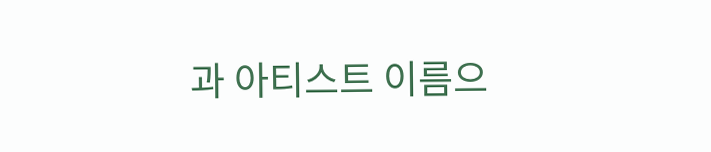과 아티스트 이름으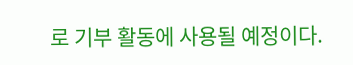로 기부 활동에 사용될 예정이다.